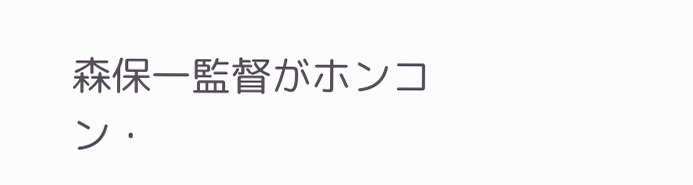森保一監督がホンコン・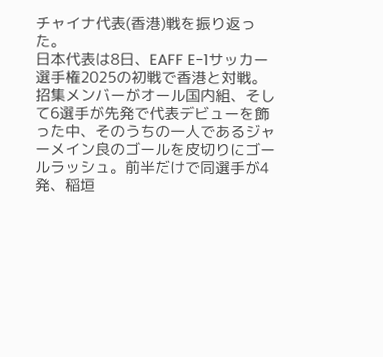チャイナ代表(香港)戦を振り返った。
日本代表は8日、EAFF E-1サッカー選手権2025の初戦で香港と対戦。招集メンバーがオール国内組、そして6選手が先発で代表デビューを飾った中、そのうちの一人であるジャーメイン良のゴールを皮切りにゴールラッシュ。前半だけで同選手が4発、稲垣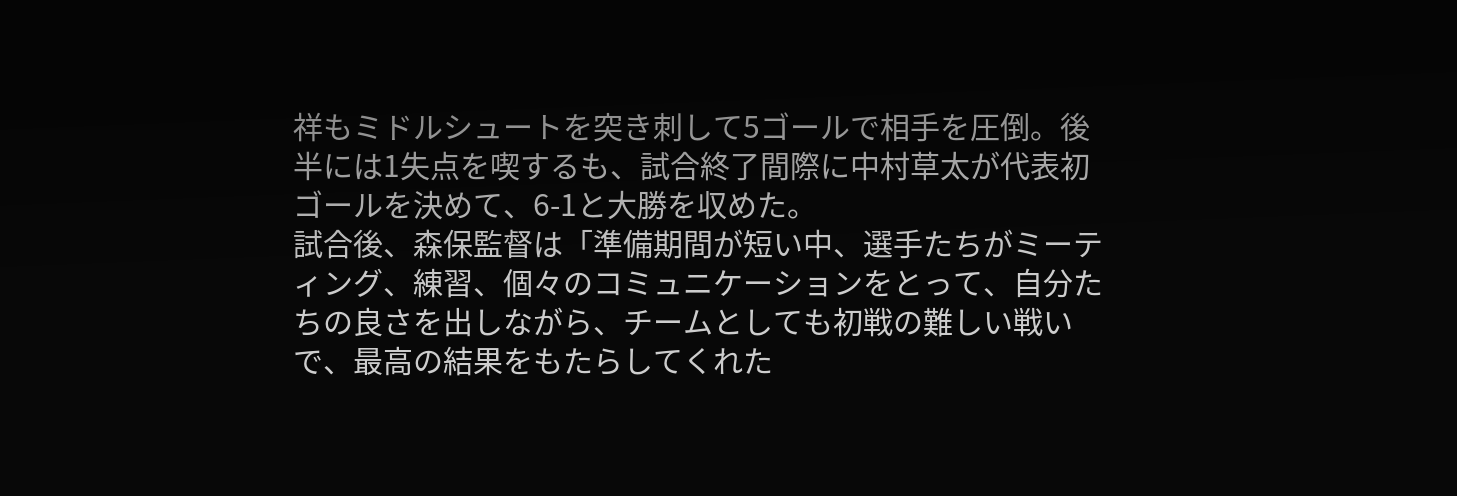祥もミドルシュートを突き刺して5ゴールで相手を圧倒。後半には1失点を喫するも、試合終了間際に中村草太が代表初ゴールを決めて、6-1と大勝を収めた。
試合後、森保監督は「準備期間が短い中、選手たちがミーティング、練習、個々のコミュニケーションをとって、自分たちの良さを出しながら、チームとしても初戦の難しい戦いで、最高の結果をもたらしてくれた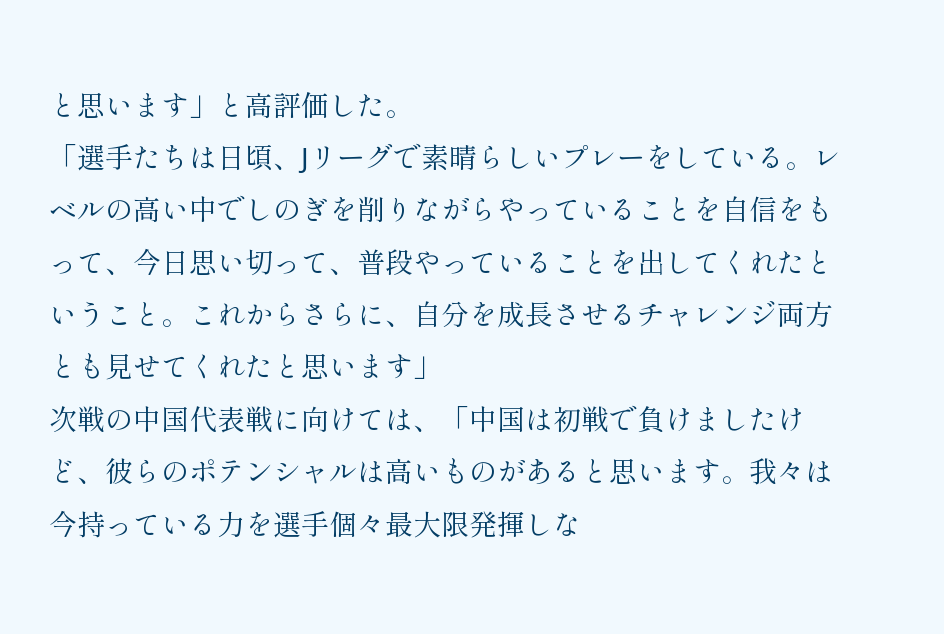と思います」と高評価した。
「選手たちは日頃、Jリーグで素晴らしいプレーをしている。レベルの高い中でしのぎを削りながらやっていることを自信をもって、今日思い切って、普段やっていることを出してくれたということ。これからさらに、自分を成長させるチャレンジ両方とも見せてくれたと思います」
次戦の中国代表戦に向けては、「中国は初戦で負けましたけど、彼らのポテンシャルは高いものがあると思います。我々は今持っている力を選手個々最大限発揮しな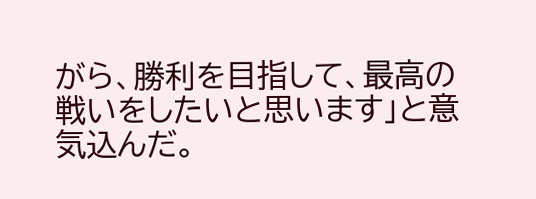がら、勝利を目指して、最高の戦いをしたいと思います」と意気込んだ。